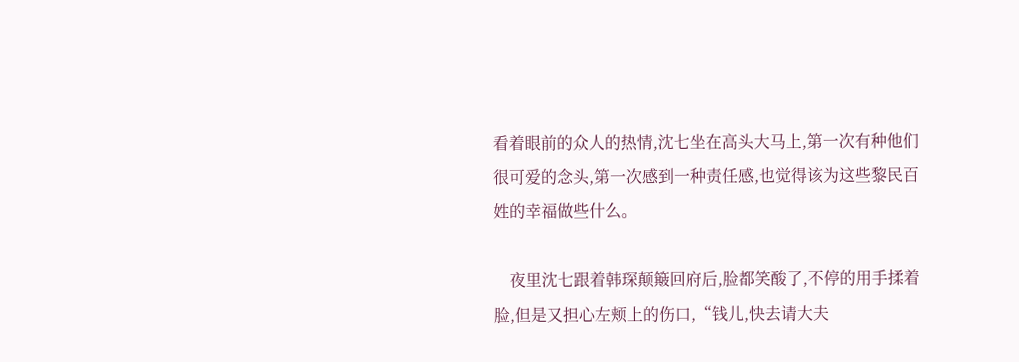看着眼前的众人的热情,沈七坐在高头大马上,第一次有种他们很可爱的念头,第一次感到一种责任感,也觉得该为这些黎民百姓的幸福做些什么。

    夜里沈七跟着韩琛颠簸回府后,脸都笑酸了,不停的用手揉着脸,但是又担心左颊上的伤口,“钱儿,快去请大夫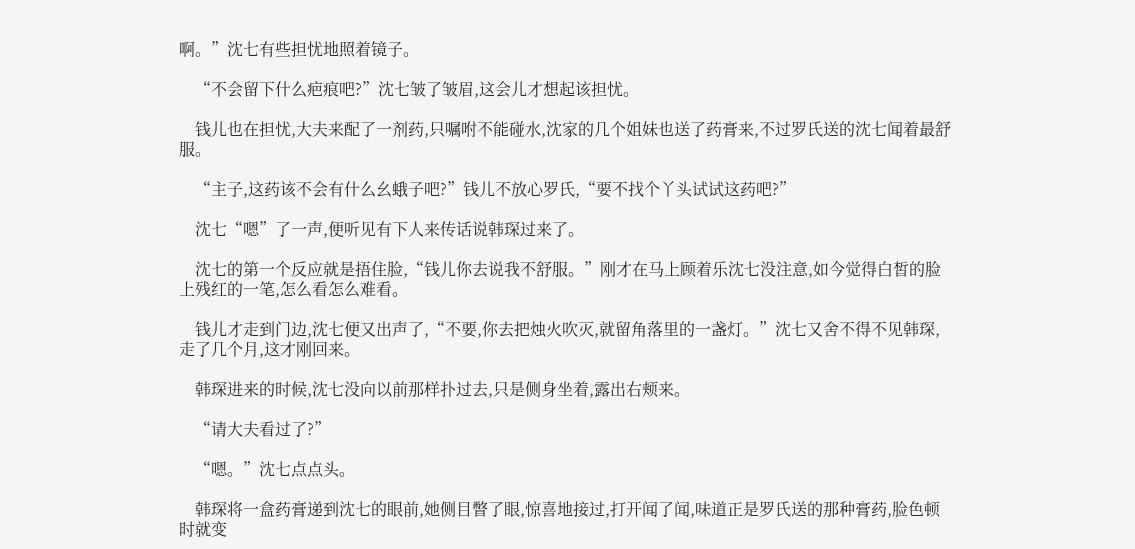啊。”沈七有些担忧地照着镜子。

    “不会留下什么疤痕吧?”沈七皱了皱眉,这会儿才想起该担忧。

    钱儿也在担忧,大夫来配了一剂药,只嘱咐不能碰水,沈家的几个姐妹也送了药膏来,不过罗氏送的沈七闻着最舒服。

    “主子,这药该不会有什么幺蛾子吧?”钱儿不放心罗氏,“要不找个丫头试试这药吧?”

    沈七“嗯”了一声,便听见有下人来传话说韩琛过来了。

    沈七的第一个反应就是捂住脸,“钱儿你去说我不舒服。”刚才在马上顾着乐沈七没注意,如今觉得白皙的脸上残红的一笔,怎么看怎么难看。

    钱儿才走到门边,沈七便又出声了,“不要,你去把烛火吹灭,就留角落里的一盏灯。”沈七又舍不得不见韩琛,走了几个月,这才刚回来。

    韩琛进来的时候,沈七没向以前那样扑过去,只是侧身坐着,露出右颊来。

    “请大夫看过了?”

    “嗯。”沈七点点头。

    韩琛将一盒药膏递到沈七的眼前,她侧目瞥了眼,惊喜地接过,打开闻了闻,味道正是罗氏送的那种膏药,脸色顿时就变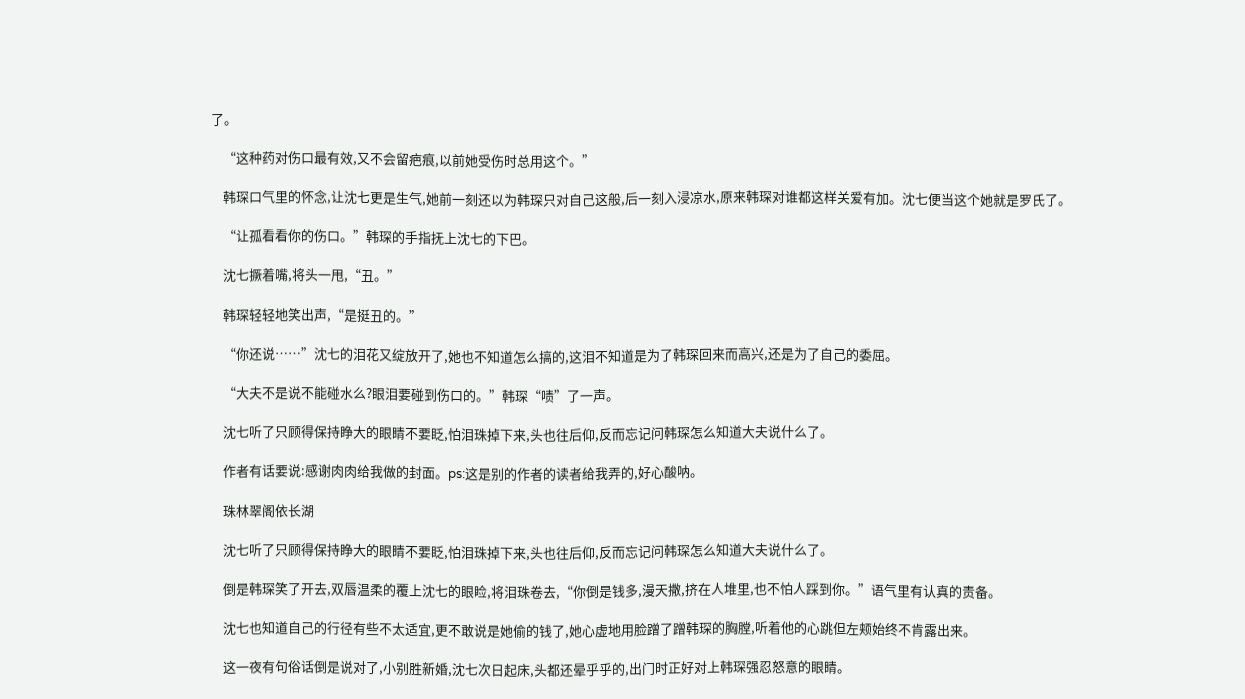了。

    “这种药对伤口最有效,又不会留疤痕,以前她受伤时总用这个。”

    韩琛口气里的怀念,让沈七更是生气,她前一刻还以为韩琛只对自己这般,后一刻入浸凉水,原来韩琛对谁都这样关爱有加。沈七便当这个她就是罗氏了。

    “让孤看看你的伤口。”韩琛的手指抚上沈七的下巴。

    沈七撅着嘴,将头一甩,“丑。”

    韩琛轻轻地笑出声,“是挺丑的。”

    “你还说……”沈七的泪花又绽放开了,她也不知道怎么搞的,这泪不知道是为了韩琛回来而高兴,还是为了自己的委屈。

    “大夫不是说不能碰水么?眼泪要碰到伤口的。”韩琛“啧”了一声。

    沈七听了只顾得保持睁大的眼睛不要眨,怕泪珠掉下来,头也往后仰,反而忘记问韩琛怎么知道大夫说什么了。

    作者有话要说:感谢肉肉给我做的封面。ps:这是别的作者的读者给我弄的,好心酸呐。

    珠林翠阁依长湖

    沈七听了只顾得保持睁大的眼睛不要眨,怕泪珠掉下来,头也往后仰,反而忘记问韩琛怎么知道大夫说什么了。

    倒是韩琛笑了开去,双唇温柔的覆上沈七的眼睑,将泪珠卷去,“你倒是钱多,漫天撒,挤在人堆里,也不怕人踩到你。”语气里有认真的责备。

    沈七也知道自己的行径有些不太适宜,更不敢说是她偷的钱了,她心虚地用脸蹭了蹭韩琛的胸膛,听着他的心跳但左颊始终不肯露出来。

    这一夜有句俗话倒是说对了,小别胜新婚,沈七次日起床,头都还晕乎乎的,出门时正好对上韩琛强忍怒意的眼睛。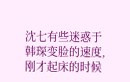沈七有些迷惑于韩琛变脸的速度,刚才起床的时候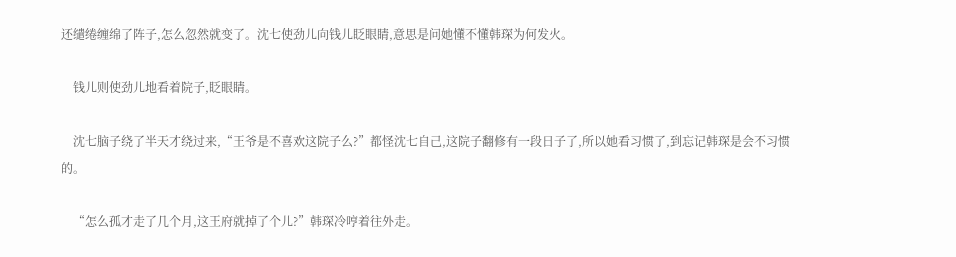还缱绻缠绵了阵子,怎么忽然就变了。沈七使劲儿向钱儿眨眼睛,意思是问她懂不懂韩琛为何发火。

    钱儿则使劲儿地看着院子,眨眼睛。

    沈七脑子绕了半天才绕过来,“王爷是不喜欢这院子么?”都怪沈七自己,这院子翻修有一段日子了,所以她看习惯了,到忘记韩琛是会不习惯的。

    “怎么孤才走了几个月,这王府就掉了个儿?”韩琛冷哼着往外走。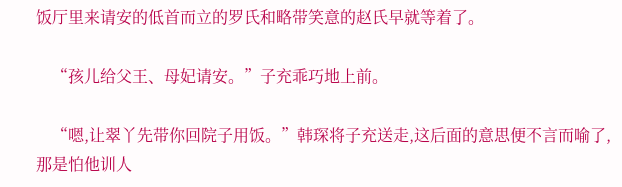饭厅里来请安的低首而立的罗氏和略带笑意的赵氏早就等着了。

    “孩儿给父王、母妃请安。”子充乖巧地上前。

    “嗯,让翠丫先带你回院子用饭。”韩琛将子充送走,这后面的意思便不言而喻了,那是怕他训人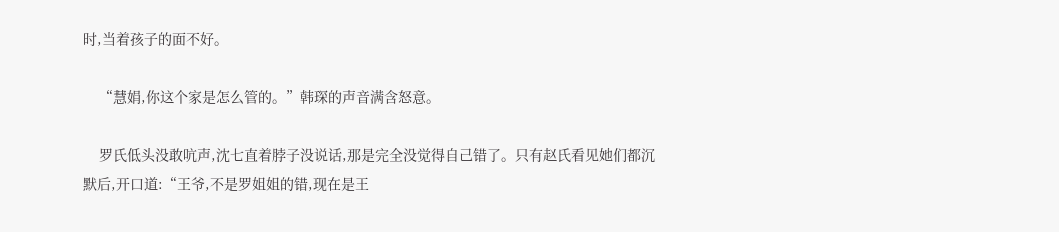时,当着孩子的面不好。

    “慧娟,你这个家是怎么管的。”韩琛的声音满含怒意。

    罗氏低头没敢吭声,沈七直着脖子没说话,那是完全没觉得自己错了。只有赵氏看见她们都沉默后,开口道:“王爷,不是罗姐姐的错,现在是王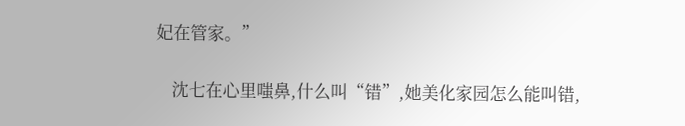妃在管家。”

    沈七在心里嗤鼻,什么叫“错”,她美化家园怎么能叫错,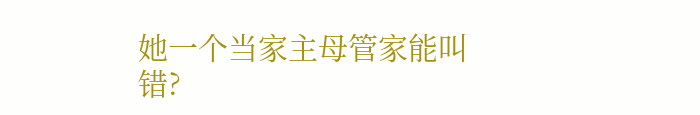她一个当家主母管家能叫错?